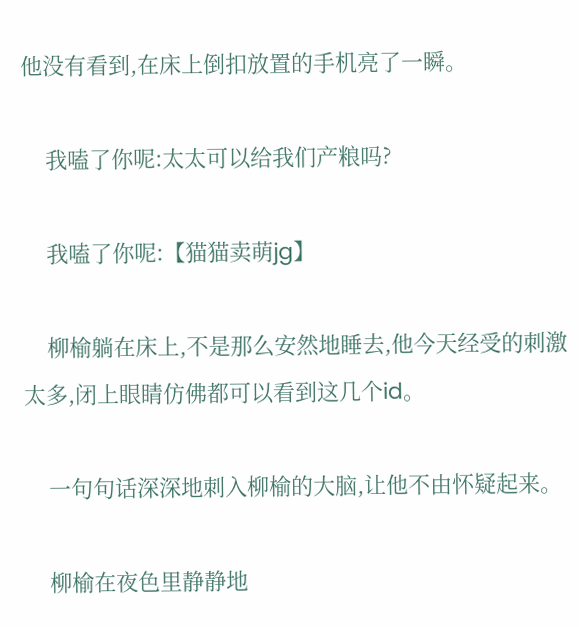他没有看到,在床上倒扣放置的手机亮了一瞬。

    我嗑了你呢:太太可以给我们产粮吗?

    我嗑了你呢:【猫猫卖萌jg】

    柳榆躺在床上,不是那么安然地睡去,他今天经受的刺激太多,闭上眼睛仿佛都可以看到这几个id。

    一句句话深深地刺入柳榆的大脑,让他不由怀疑起来。

    柳榆在夜色里静静地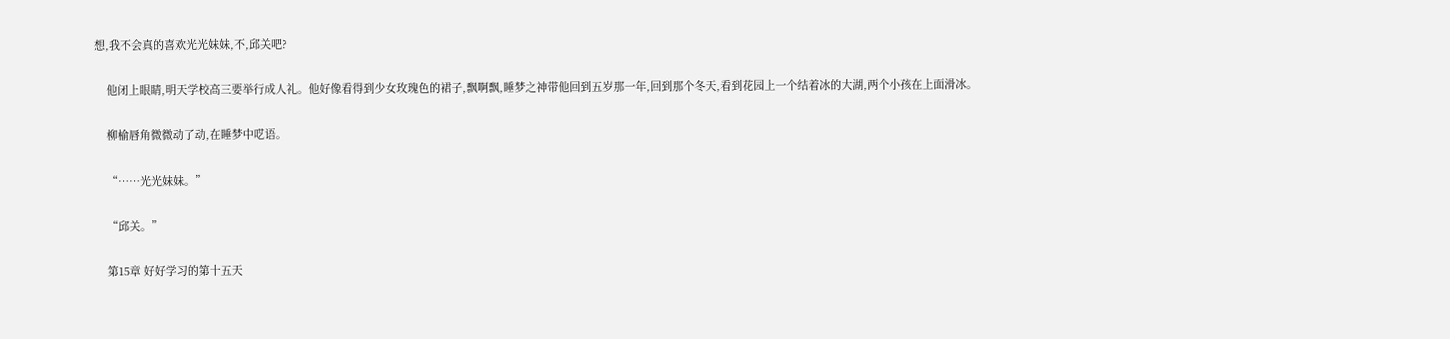想,我不会真的喜欢光光妹妹,不,邱关吧?

    他闭上眼睛,明天学校高三要举行成人礼。他好像看得到少女玫瑰色的裙子,飘啊飘,睡梦之神带他回到五岁那一年,回到那个冬天,看到花园上一个结着冰的大湖,两个小孩在上面滑冰。

    柳榆唇角微微动了动,在睡梦中呓语。

    “……光光妹妹。”

    “邱关。”

    第15章 好好学习的第十五天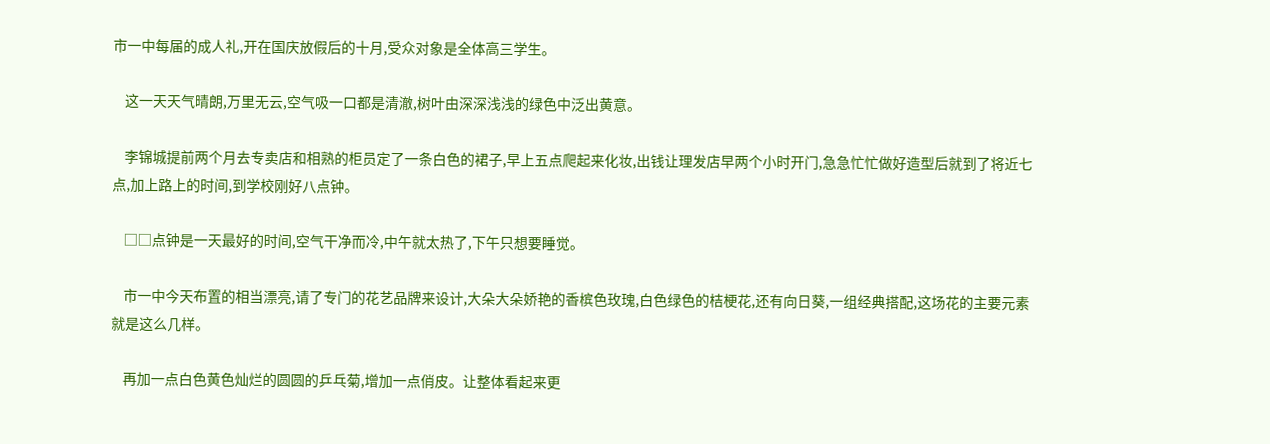市一中每届的成人礼,开在国庆放假后的十月,受众对象是全体高三学生。

    这一天天气晴朗,万里无云,空气吸一口都是清澈,树叶由深深浅浅的绿色中泛出黄意。

    李锦城提前两个月去专卖店和相熟的柜员定了一条白色的裙子,早上五点爬起来化妆,出钱让理发店早两个小时开门,急急忙忙做好造型后就到了将近七点,加上路上的时间,到学校刚好八点钟。

    □□点钟是一天最好的时间,空气干净而冷,中午就太热了,下午只想要睡觉。

    市一中今天布置的相当漂亮,请了专门的花艺品牌来设计,大朵大朵娇艳的香槟色玫瑰,白色绿色的桔梗花,还有向日葵,一组经典搭配,这场花的主要元素就是这么几样。

    再加一点白色黄色灿烂的圆圆的乒乓菊,增加一点俏皮。让整体看起来更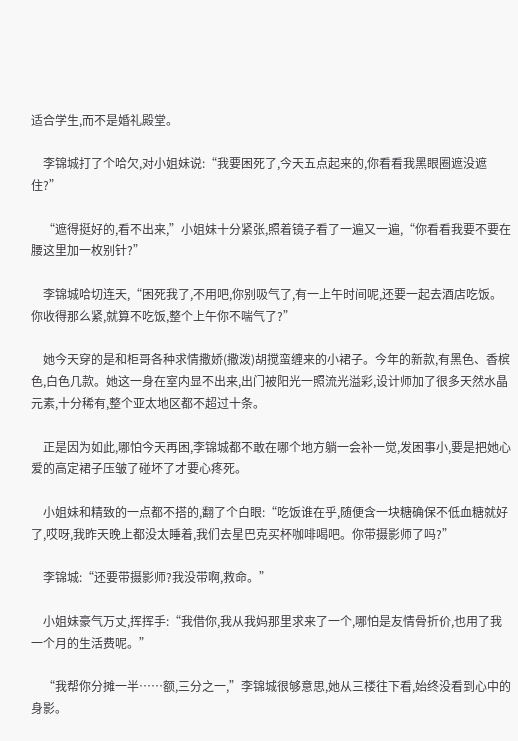适合学生,而不是婚礼殿堂。

    李锦城打了个哈欠,对小姐妹说:“我要困死了,今天五点起来的,你看看我黑眼圈遮没遮住?”

    “遮得挺好的,看不出来,”小姐妹十分紧张,照着镜子看了一遍又一遍,“你看看我要不要在腰这里加一枚别针?”

    李锦城哈切连天,“困死我了,不用吧,你别吸气了,有一上午时间呢,还要一起去酒店吃饭。你收得那么紧,就算不吃饭,整个上午你不喘气了?”

    她今天穿的是和柜哥各种求情撒娇(撒泼)胡搅蛮缠来的小裙子。今年的新款,有黑色、香槟色,白色几款。她这一身在室内显不出来,出门被阳光一照流光溢彩,设计师加了很多天然水晶元素,十分稀有,整个亚太地区都不超过十条。

    正是因为如此,哪怕今天再困,李锦城都不敢在哪个地方躺一会补一觉,发困事小,要是把她心爱的高定裙子压皱了碰坏了才要心疼死。

    小姐妹和精致的一点都不搭的,翻了个白眼:“吃饭谁在乎,随便含一块糖确保不低血糖就好了,哎呀,我昨天晚上都没太睡着,我们去星巴克买杯咖啡喝吧。你带摄影师了吗?”

    李锦城:“还要带摄影师?我没带啊,救命。”

    小姐妹豪气万丈,挥挥手:“我借你,我从我妈那里求来了一个,哪怕是友情骨折价,也用了我一个月的生活费呢。”

    “我帮你分摊一半……额,三分之一,”李锦城很够意思,她从三楼往下看,始终没看到心中的身影。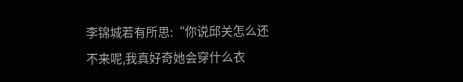李锦城若有所思:“你说邱关怎么还不来呢,我真好奇她会穿什么衣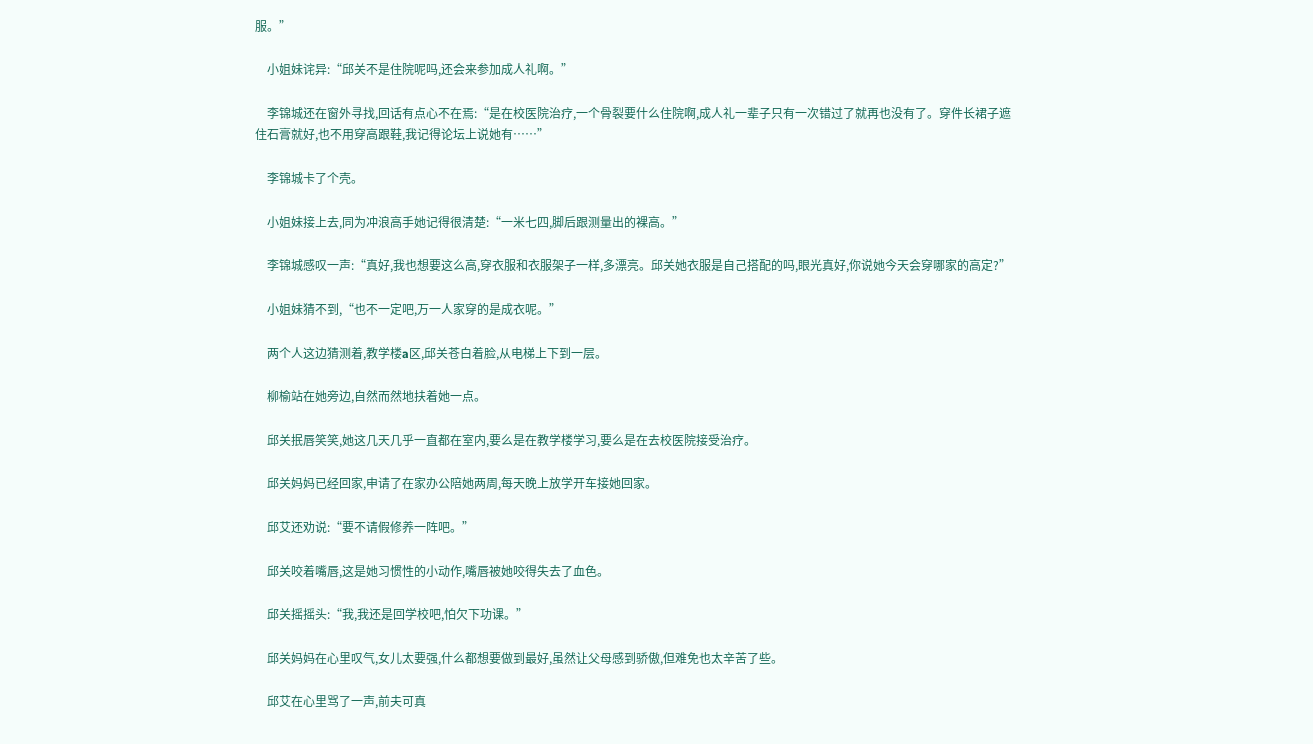服。”

    小姐妹诧异:“邱关不是住院呢吗,还会来参加成人礼啊。”

    李锦城还在窗外寻找,回话有点心不在焉:“是在校医院治疗,一个骨裂要什么住院啊,成人礼一辈子只有一次错过了就再也没有了。穿件长裙子遮住石膏就好,也不用穿高跟鞋,我记得论坛上说她有……”

    李锦城卡了个壳。

    小姐妹接上去,同为冲浪高手她记得很清楚:“一米七四,脚后跟测量出的裸高。”

    李锦城感叹一声:“真好,我也想要这么高,穿衣服和衣服架子一样,多漂亮。邱关她衣服是自己搭配的吗,眼光真好,你说她今天会穿哪家的高定?”

    小姐妹猜不到,“也不一定吧,万一人家穿的是成衣呢。”

    两个人这边猜测着,教学楼a区,邱关苍白着脸,从电梯上下到一层。

    柳榆站在她旁边,自然而然地扶着她一点。

    邱关抿唇笑笑,她这几天几乎一直都在室内,要么是在教学楼学习,要么是在去校医院接受治疗。

    邱关妈妈已经回家,申请了在家办公陪她两周,每天晚上放学开车接她回家。

    邱艾还劝说:“要不请假修养一阵吧。”

    邱关咬着嘴唇,这是她习惯性的小动作,嘴唇被她咬得失去了血色。

    邱关摇摇头:“我,我还是回学校吧,怕欠下功课。”

    邱关妈妈在心里叹气,女儿太要强,什么都想要做到最好,虽然让父母感到骄傲,但难免也太辛苦了些。

    邱艾在心里骂了一声,前夫可真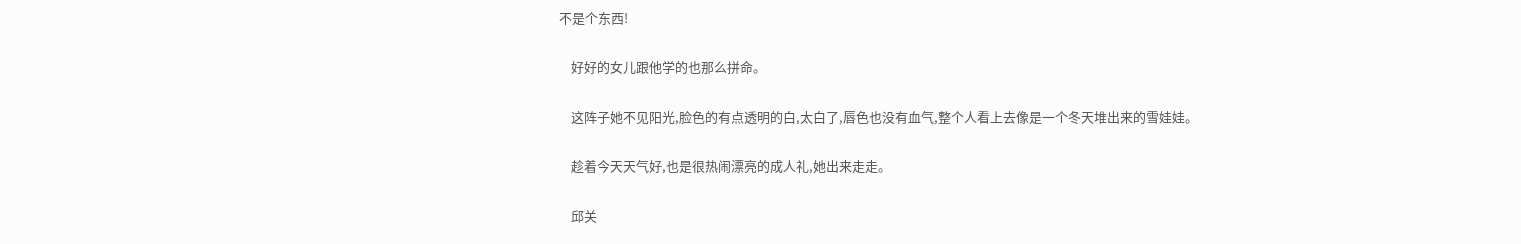不是个东西!

    好好的女儿跟他学的也那么拼命。

    这阵子她不见阳光,脸色的有点透明的白,太白了,唇色也没有血气,整个人看上去像是一个冬天堆出来的雪娃娃。

    趁着今天天气好,也是很热闹漂亮的成人礼,她出来走走。

    邱关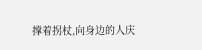撑着拐杖,向身边的人庆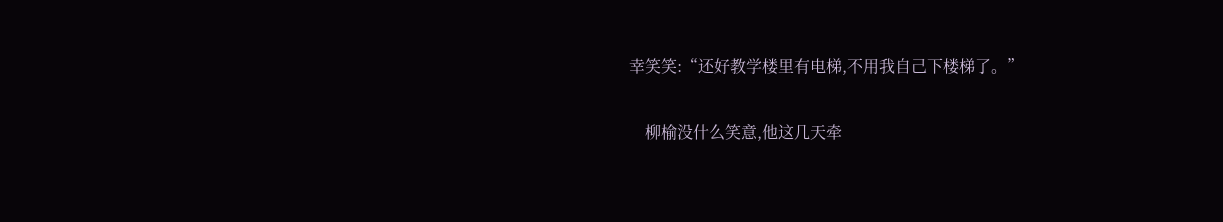幸笑笑:“还好教学楼里有电梯,不用我自己下楼梯了。”

    柳榆没什么笑意,他这几天牵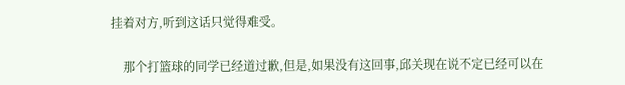挂着对方,听到这话只觉得难受。

    那个打篮球的同学已经道过歉,但是,如果没有这回事,邱关现在说不定已经可以在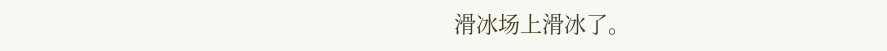滑冰场上滑冰了。